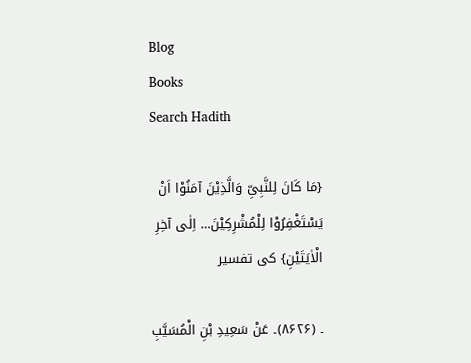Blog
Books
Search Hadith

{مَا کَانَ لِلنَّبِیِّ وَالَّذِیْنَ آمَنُوْا اَنْ یَسْتَغْفِرُوْا لِلْمُشْرِکِیْنَ… اِلٰی آخِرِ الْاٰیَتَیْنِ} کی تفسیر

۔ (۸۶۲۶)۔ عَنْ سَعِیدِ بْنِ الْمُسَیَّبِ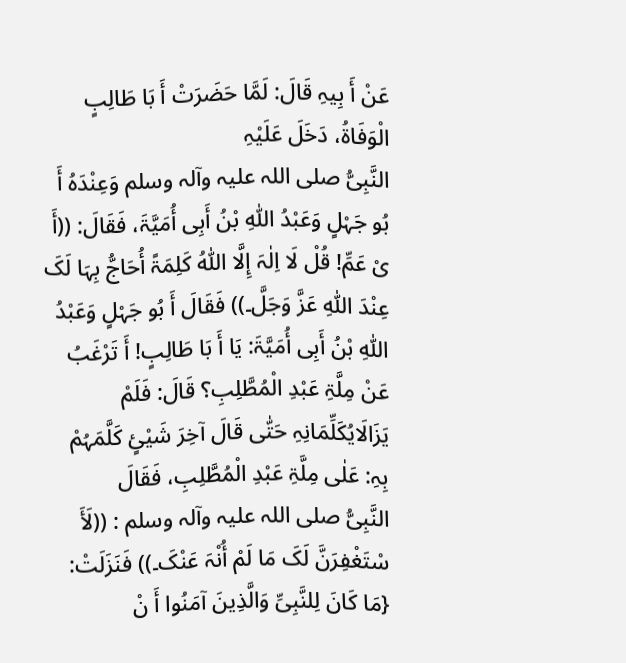عَنْ أَ بِیہِ قَالَ: لَمَّا حَضَرَتْ أَ بَا طَالِبٍ الْوَفَاۃُ، دَخَلَ عَلَیْہِ النَّبِیُّ ‌صلی ‌اللہ ‌علیہ ‌وآلہ ‌وسلم وَعِنْدَہُ أَ بُو جَہْلٍ وَعَبْدُ اللّٰہِ بْنُ أَبِی أُمَیَّۃَ، فَقَالَ: ((أَ یْ عَمِّ! قُلْ لَا اِلٰہَ إِلَّا اللّٰہُ کَلِمَۃً أُحَاجُّ بِہَا لَکَ عِنْدَ اللّٰہِ عَزَّ وَجَلَّ۔)) فَقَالَ أَ بُو جَہْلٍ وَعَبْدُ اللّٰہِ بْنُ أَبِی أُمَیَّۃَ: یَا أَ بَا طَالِبٍ! أَ تَرْغَبُ عَنْ مِلَّۃِ عَبْدِ الْمُطَّلِبِ؟ قَالَ: فَلَمْ یَزَالَایُکَلِّمَانِہِ حَتّٰی قَالَ آخِرَ شَیْئٍ کَلَّمَہُمْ بِہِ: عَلٰی مِلَّۃِ عَبْدِ الْمُطَّلِبِ، فَقَالَ النَّبِیُّ ‌صلی ‌اللہ ‌علیہ ‌وآلہ ‌وسلم : ((لَأَ سْتَغْفِرَنَّ لَکَ مَا لَمْ أُنْہَ عَنْکَ۔)) فَنَزَلَتْ: {مَا کَانَ لِلنَّبِیِّ وَالَّذِینَ آمَنُوا أَ نْ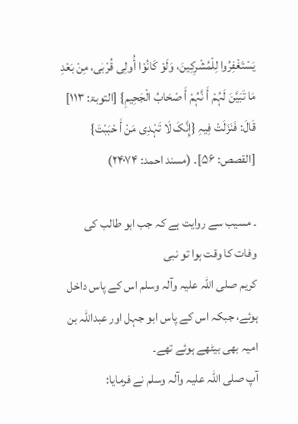یَسْتَغْفِرُوا لِلْمُشْرِکِینَ، وَلَوْ کَانُوْا أُولِی قُرْبٰی، مِنْ بَعْدِ مَا تَبَیَّنَ لَہُمْ أَ نَّہُمْ أَ صْحَابُ الْجَحِیمِ} [التوبۃ: ۱۱۳] قَالَ: فَنَزَلَتْ فِیہِ {إِنَّکَ لَا تَہْدِی مَنْ أَ حْبَبْتَ} [القصص: ۵۶]۔ (مسند احمد: ۲۴۰۷۴)

۔ مسیب سے روایت ہے کہ جب ابو طالب کی وفات کا وقت ہوا تو نبی کریم ‌صلی ‌اللہ ‌علیہ ‌وآلہ ‌وسلم اس کے پاس داخل ہوئے، جبکہ اس کے پاس ابو جہل اور عبداللہ بن امیہ بھی بیٹھے ہوئے تھے۔ آپ ‌صلی ‌اللہ ‌علیہ ‌وآلہ ‌وسلم نے فرمایا: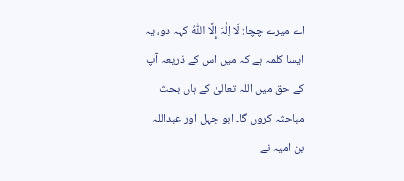اے میرے چچا: لَا اِلٰہَ إِلَّا اللّٰہُ کہہ دو، یہ ایسا کلمہ ہے کہ میں اس کے ذریعہ آپ کے حق میں اللہ تعالیٰ کے ہاں بحث مباحثہ کروں گا۔ ابو جہل اور عبداللہ بن امیہ نے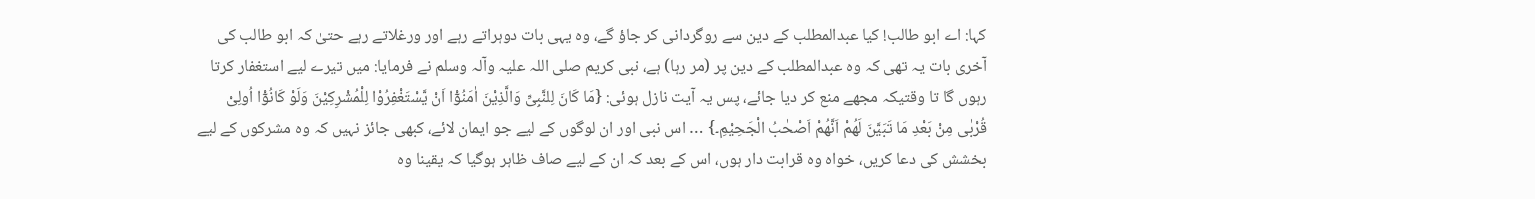کہا: اے ابو طالب! کیا عبدالمطلب کے دین سے روگردانی کر جاؤ گے، وہ یہی بات دوہراتے رہے اور ورغلاتے رہے حتیٰ کہ ابو طالب کی آخری بات یہ تھی کہ وہ عبدالمطلب کے دین پر (مر رہا) ہے، نبی کریم ‌صلی ‌اللہ ‌علیہ ‌وآلہ ‌وسلم نے فرمایا: میں تیرے لیے استغفار کرتا رہوں گا تا وقتیکہ مجھے منع کر دیا جائے، پس یہ آیت نازل ہوئی: {مَا کَانَ لِلنَّبِیِّ وَالَّذِیْنَ اٰمَنُوْٓا اَنْ یَّسْتَغْفِرُوْا لِلْمُشْرِکِیْنَ وَلَوْ کَانُوْٓا اُولِیْ قُرْبٰی مِنْ بَعْدِ مَا تَبَیَّنَ لَھُمْ اَنَّھُمْ اَصْحٰبُ الْجَحِیْمِ۔} … اس نبی اور ان لوگوں کے لیے جو ایمان لائے، کبھی جائز نہیں کہ وہ مشرکوں کے لیے بخشش کی دعا کریں، خواہ وہ قرابت دار ہوں، اس کے بعد کہ ان کے لیے صاف ظاہر ہوگیا کہ یقینا وہ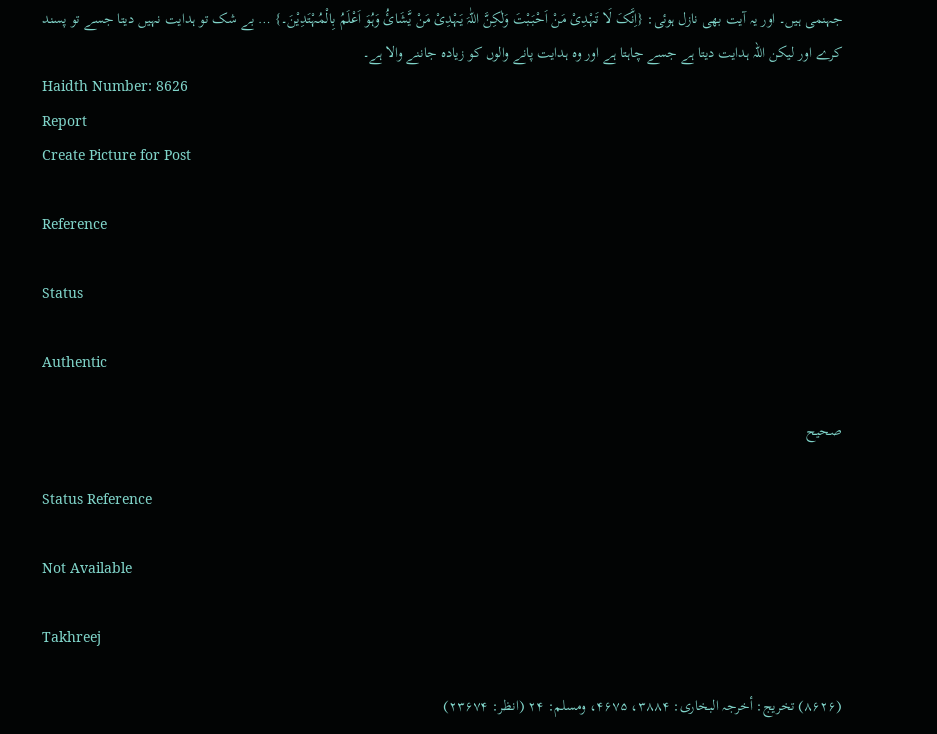جہنمی ہیں۔ اور یہ آیت بھی نازل ہوئی: {اِنَّکَ لَا تَہْدِیْ مَنْ اَحْبَبْتَ وَلٰکِنَّ اللّٰہَ یَہْدِیْ مَنْ یَّشَائُ وَہُوَ اَعْلَمُ بِالْمُہْتَدِیْنَ۔} … بے شک تو ہدایت نہیں دیتا جسے تو پسند کرے اور لیکن اللہ ہدایت دیتا ہے جسے چاہتا ہے اور وہ ہدایت پانے والوں کو زیادہ جاننے والا ہے۔
Haidth Number: 8626
Report
Create Picture for Post

Reference

Status

Authentic

صحیح

Status Reference

Not Available

Takhreej

(۸۶۲۶) تخریج: أخرجہ البخاری: ۳۸۸۴، ۴۶۷۵، ومسلم: ۲۴ (انظر: ۲۳۶۷۴)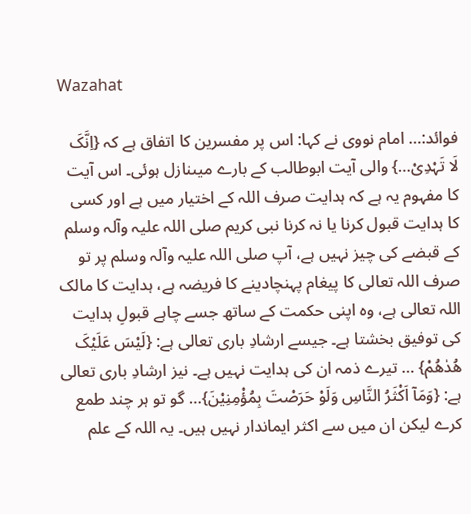Wazahat

فوائد:… امام نووی نے کہا: اس پر مفسرین کا اتفاق ہے کہ {اِنَّکَ لَا تَہْدِیْ…} والی آیت ابوطالب کے بارے میںنازل ہوئی۔ اس آیت کا مفہوم یہ ہے کہ ہدایت صرف اللہ کے اختیار میں ہے اور کسی کا ہدایت قبول کرنا یا نہ کرنا نبی کریم ‌صلی ‌اللہ ‌علیہ ‌وآلہ ‌وسلم کے قبضے کی چیز نہیں ہے، آپ ‌صلی ‌اللہ ‌علیہ ‌وآلہ ‌وسلم پر تو صرف اللہ تعالی کا پیغام پہنچادینے کا فریضہ ہے، ہدایت کا مالک اللہ تعالی ہے، وہ اپنی حکمت کے ساتھ جسے چاہے قبولِ ہدایت کی توفیق بخشتا ہے۔ جیسے ارشادِ باری تعالی ہے: {لَیْسَ عَلَیْکَ ھُدٰھُمْ} … تیرے ذمہ ان کی ہدایت نہیں ہے۔ نیز ارشادِ باری تعالی ہے: {وَمَآ اَکْثَرُ النَّاسِ وَلَوْ حَرَصْتَ بِمُؤْمِنِیْنَ}… گو تو ہر چند طمع کرے لیکن ان میں سے اکثر ایماندار نہیں ہیں۔ یہ اللہ کے علم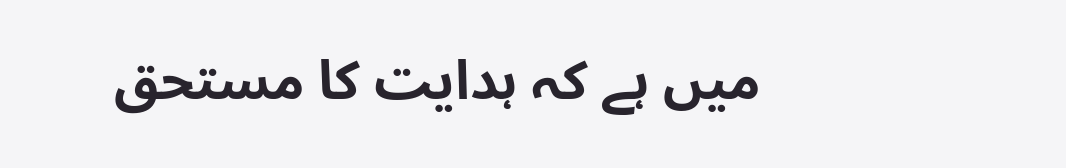میں ہے کہ ہدایت کا مستحق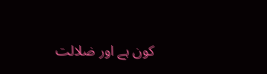کون ہے اور ضلالت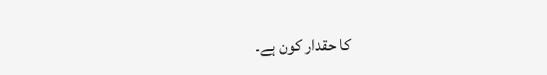کا حقدار کون ہے۔